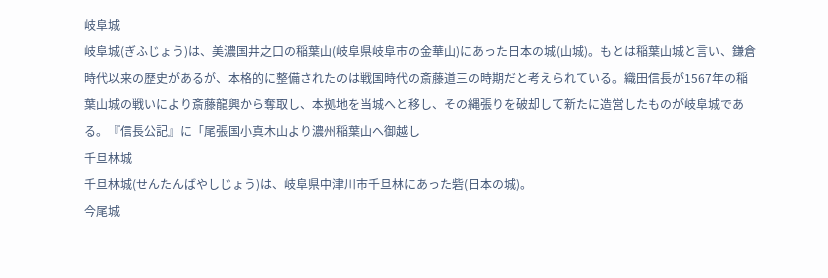岐阜城
岐阜城(ぎふじょう)は、美濃国井之口の稲葉山(岐阜県岐阜市の金華山)にあった日本の城(山城)。もとは稲葉山城と言い、鎌倉時代以来の歴史があるが、本格的に整備されたのは戦国時代の斎藤道三の時期だと考えられている。織田信長が1567年の稲葉山城の戦いにより斎藤龍興から奪取し、本拠地を当城へと移し、その縄張りを破却して新たに造営したものが岐阜城である。『信長公記』に「尾張国小真木山より濃州稲葉山へ御越し
千旦林城
千旦林城(せんたんばやしじょう)は、岐阜県中津川市千旦林にあった砦(日本の城)。
今尾城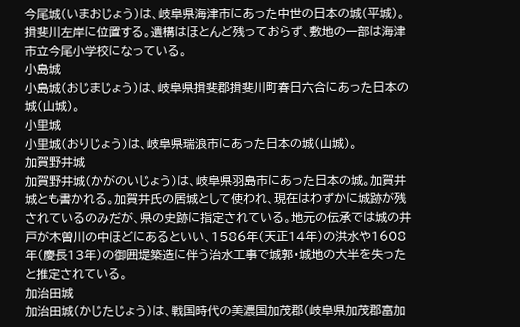今尾城(いまおじょう)は、岐阜県海津市にあった中世の日本の城(平城)。揖斐川左岸に位置する。遺構はほとんど残っておらず、敷地の一部は海津市立今尾小学校になっている。
小島城
小島城(おじまじょう)は、岐阜県揖斐郡揖斐川町春日六合にあった日本の城(山城)。
小里城
小里城(おりじょう)は、岐阜県瑞浪市にあった日本の城(山城)。
加賀野井城
加賀野井城(かがのいじょう)は、岐阜県羽島市にあった日本の城。加賀井城とも書かれる。加賀井氏の居城として使われ、現在はわずかに城跡が残されているのみだが、県の史跡に指定されている。地元の伝承では城の井戸が木曽川の中ほどにあるといい、1586年(天正14年)の洪水や1608年(慶長13年)の御囲堤築造に伴う治水工事で城郭・城地の大半を失ったと推定されている。
加治田城
加治田城(かじたじょう)は、戦国時代の美濃国加茂郡(岐阜県加茂郡富加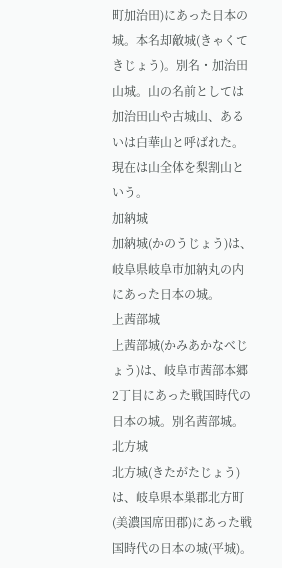町加治田)にあった日本の城。本名却敵城(きゃくてきじょう)。別名・加治田山城。山の名前としては加治田山や古城山、あるいは白華山と呼ばれた。現在は山全体を梨割山という。
加納城
加納城(かのうじょう)は、岐阜県岐阜市加納丸の内にあった日本の城。
上茜部城
上茜部城(かみあかなべじょう)は、岐阜市茜部本郷2丁目にあった戦国時代の日本の城。別名茜部城。
北方城
北方城(きたがたじょう)は、岐阜県本巣郡北方町(美濃国席田郡)にあった戦国時代の日本の城(平城)。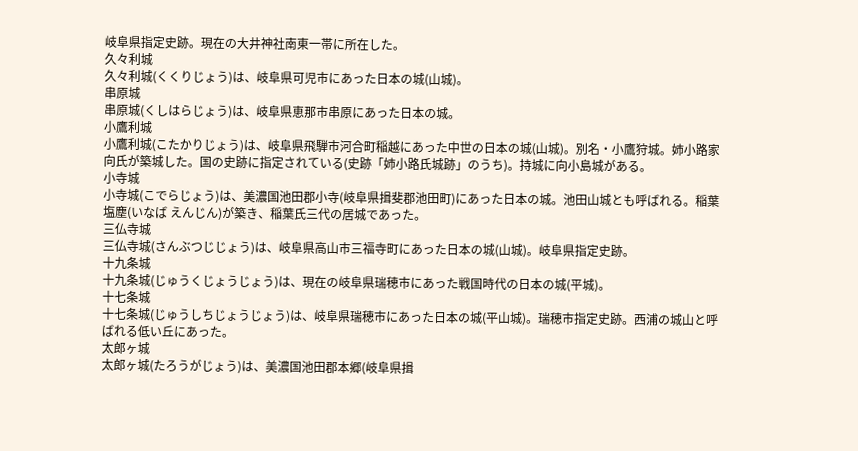岐阜県指定史跡。現在の大井神社南東一帯に所在した。
久々利城
久々利城(くくりじょう)は、岐阜県可児市にあった日本の城(山城)。
串原城
串原城(くしはらじょう)は、岐阜県恵那市串原にあった日本の城。
小鷹利城
小鷹利城(こたかりじょう)は、岐阜県飛騨市河合町稲越にあった中世の日本の城(山城)。別名・小鷹狩城。姉小路家向氏が築城した。国の史跡に指定されている(史跡「姉小路氏城跡」のうち)。持城に向小島城がある。
小寺城
小寺城(こでらじょう)は、美濃国池田郡小寺(岐阜県揖斐郡池田町)にあった日本の城。池田山城とも呼ばれる。稲葉塩塵(いなば えんじん)が築き、稲葉氏三代の居城であった。
三仏寺城
三仏寺城(さんぶつじじょう)は、岐阜県高山市三福寺町にあった日本の城(山城)。岐阜県指定史跡。
十九条城
十九条城(じゅうくじょうじょう)は、現在の岐阜県瑞穂市にあった戦国時代の日本の城(平城)。
十七条城
十七条城(じゅうしちじょうじょう)は、岐阜県瑞穂市にあった日本の城(平山城)。瑞穂市指定史跡。西浦の城山と呼ばれる低い丘にあった。
太郎ヶ城
太郎ヶ城(たろうがじょう)は、美濃国池田郡本郷(岐阜県揖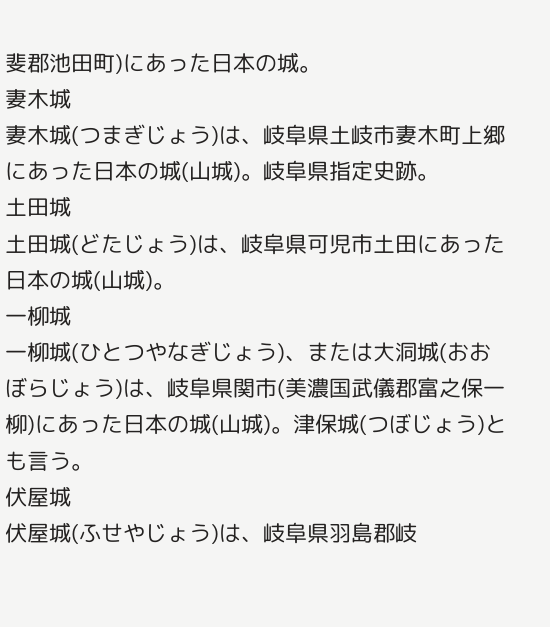斐郡池田町)にあった日本の城。
妻木城
妻木城(つまぎじょう)は、岐阜県土岐市妻木町上郷にあった日本の城(山城)。岐阜県指定史跡。
土田城
土田城(どたじょう)は、岐阜県可児市土田にあった日本の城(山城)。
一柳城
一柳城(ひとつやなぎじょう)、または大洞城(おおぼらじょう)は、岐阜県関市(美濃国武儀郡富之保一柳)にあった日本の城(山城)。津保城(つぼじょう)とも言う。
伏屋城
伏屋城(ふせやじょう)は、岐阜県羽島郡岐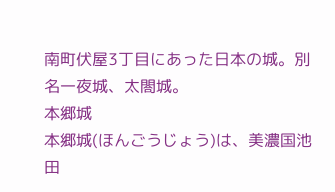南町伏屋3丁目にあった日本の城。別名一夜城、太閤城。
本郷城
本郷城(ほんごうじょう)は、美濃国池田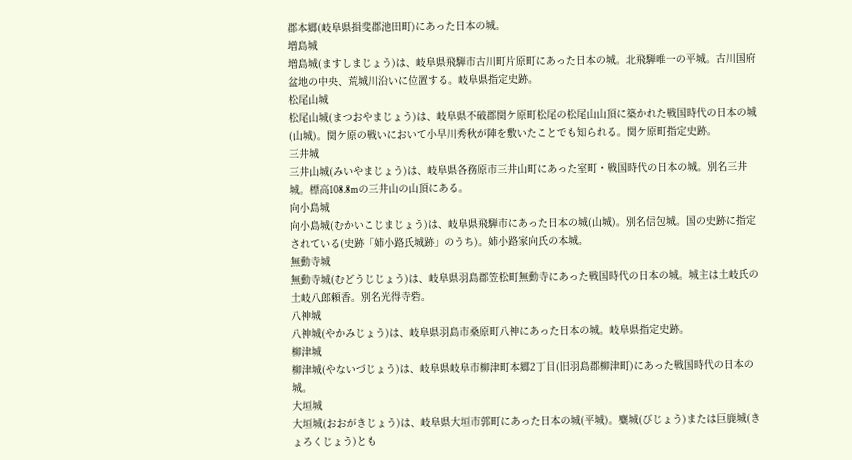郡本郷(岐阜県揖斐郡池田町)にあった日本の城。
増島城
増島城(ますしまじょう)は、岐阜県飛騨市古川町片原町にあった日本の城。北飛騨唯一の平城。古川国府盆地の中央、荒城川沿いに位置する。岐阜県指定史跡。
松尾山城
松尾山城(まつおやまじょう)は、岐阜県不破郡関ケ原町松尾の松尾山山頂に築かれた戦国時代の日本の城(山城)。関ケ原の戦いにおいて小早川秀秋が陣を敷いたことでも知られる。関ケ原町指定史跡。
三井城
三井山城(みいやまじょう)は、岐阜県各務原市三井山町にあった室町・戦国時代の日本の城。別名三井城。標高108.8mの三井山の山頂にある。
向小島城
向小島城(むかいこじまじょう)は、岐阜県飛騨市にあった日本の城(山城)。別名信包城。国の史跡に指定されている(史跡「姉小路氏城跡」のうち)。姉小路家向氏の本城。
無動寺城
無動寺城(むどうじじょう)は、岐阜県羽島郡笠松町無動寺にあった戦国時代の日本の城。城主は土岐氏の土岐八郎頼香。別名光得寺砦。
八神城
八神城(やかみじょう)は、岐阜県羽島市桑原町八神にあった日本の城。岐阜県指定史跡。
柳津城
柳津城(やないづじょう)は、岐阜県岐阜市柳津町本郷2丁目(旧羽島郡柳津町)にあった戦国時代の日本の城。
大垣城
大垣城(おおがきじょう)は、岐阜県大垣市郭町にあった日本の城(平城)。麋城(びじょう)または巨鹿城(きょろくじょう)とも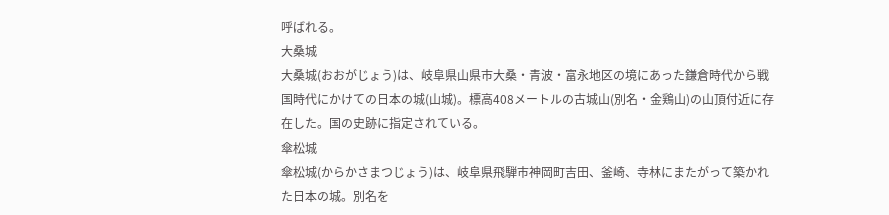呼ばれる。
大桑城
大桑城(おおがじょう)は、岐阜県山県市大桑・青波・富永地区の境にあった鎌倉時代から戦国時代にかけての日本の城(山城)。標高408メートルの古城山(別名・金鶏山)の山頂付近に存在した。国の史跡に指定されている。
傘松城
傘松城(からかさまつじょう)は、岐阜県飛騨市神岡町吉田、釜崎、寺林にまたがって築かれた日本の城。別名を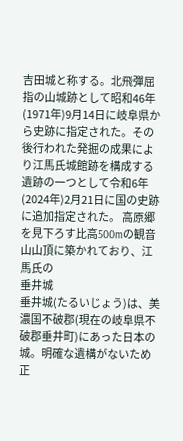吉田城と称する。北飛彈屈指の山城跡として昭和46年(1971年)9月14日に岐阜県から史跡に指定された。その後行われた発掘の成果により江馬氏城館跡を構成する遺跡の一つとして令和6年(2024年)2月21日に国の史跡に追加指定された。 高原郷を見下ろす比高500mの観音山山頂に築かれており、江馬氏の
垂井城
垂井城(たるいじょう)は、美濃国不破郡(現在の岐阜県不破郡垂井町)にあった日本の城。明確な遺構がないため正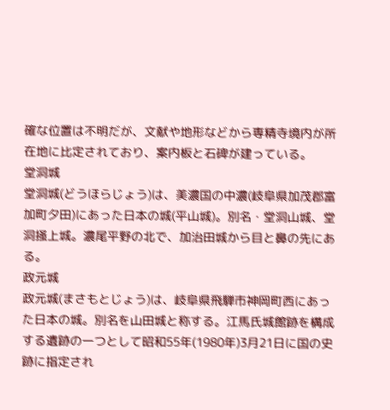確な位置は不明だが、文献や地形などから専精寺境内が所在地に比定されており、案内板と石碑が建っている。
堂洞城
堂洞城(どうほらじょう)は、美濃国の中濃(岐阜県加茂郡富加町夕田)にあった日本の城(平山城)。別名・堂洞山城、堂洞掻上城。濃尾平野の北で、加治田城から目と鼻の先にある。
政元城
政元城(まさもとじょう)は、岐阜県飛騨市神岡町西にあった日本の城。別名を山田城と称する。江馬氏城館跡を構成する遺跡の一つとして昭和55年(1980年)3月21日に国の史跡に指定され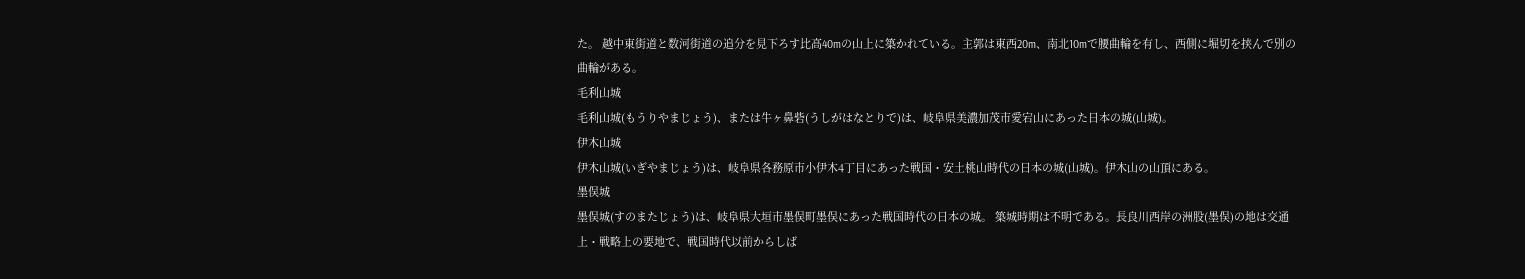た。 越中東街道と数河街道の追分を見下ろす比高40mの山上に築かれている。主郭は東西20m、南北10mで腰曲輪を有し、西側に堀切を挟んで別の曲輪がある。
毛利山城
毛利山城(もうりやまじょう)、または牛ヶ鼻砦(うしがはなとりで)は、岐阜県美濃加茂市愛宕山にあった日本の城(山城)。
伊木山城
伊木山城(いぎやまじょう)は、岐阜県各務原市小伊木4丁目にあった戦国・安土桃山時代の日本の城(山城)。伊木山の山頂にある。
墨俣城
墨俣城(すのまたじょう)は、岐阜県大垣市墨俣町墨俣にあった戦国時代の日本の城。 築城時期は不明である。長良川西岸の洲股(墨俣)の地は交通上・戦略上の要地で、戦国時代以前からしば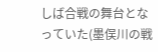しば合戦の舞台となっていた(墨俣川の戦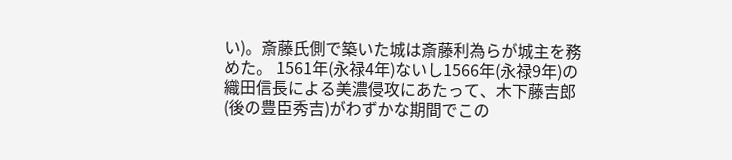い)。斎藤氏側で築いた城は斎藤利為らが城主を務めた。 1561年(永禄4年)ないし1566年(永禄9年)の織田信長による美濃侵攻にあたって、木下藤吉郎(後の豊臣秀吉)がわずかな期間でこの